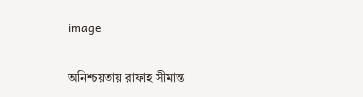image

অনিশ্চয়তায় রাফাহ সীমান্ত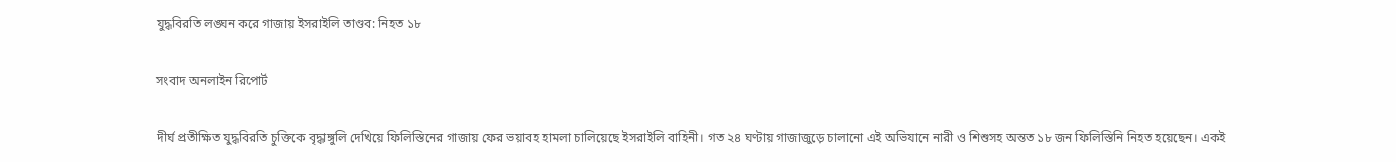যুদ্ধবিরতি লঙ্ঘন করে গাজায় ইসরাইলি তাণ্ডব: নিহত ১৮

সংবাদ অনলাইন রিপোর্ট

দীর্ঘ প্রতীক্ষিত যুদ্ধবিরতি চুক্তিকে বৃদ্ধাঙ্গুলি দেখিয়ে ফিলিস্তিনের গাজায় ফের ভয়াবহ হামলা চালিয়েছে ইসরাইলি বাহিনী। গত ২৪ ঘণ্টায় গাজাজুড়ে চালানো এই অভিযানে নারী ও শিশুসহ অন্তত ১৮ জন ফিলিস্তিনি নিহত হয়েছেন। একই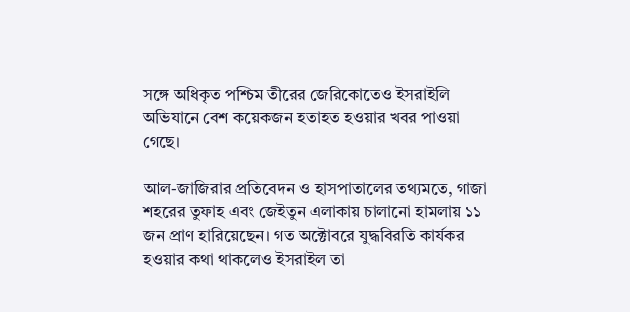সঙ্গে অধিকৃত পশ্চিম তীরের জেরিকোতেও ইসরাইলি অভিযানে বেশ কয়েকজন হতাহত হওয়ার খবর পাওয়া গেছে।

আল-জাজিরার প্রতিবেদন ও হাসপাতালের তথ্যমতে, গাজা শহরের তুফাহ এবং জেইতুন এলাকায় চালানো হামলায় ১১ জন প্রাণ হারিয়েছেন। গত অক্টোবরে যুদ্ধবিরতি কার্যকর হওয়ার কথা থাকলেও ইসরাইল তা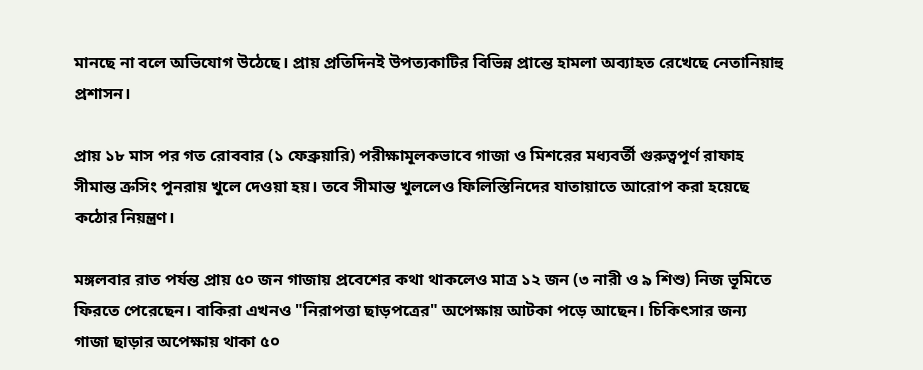মানছে না বলে অভিযোগ উঠেছে। প্রায় প্রতিদিনই উপত্যকাটির বিভিন্ন প্রান্তে হামলা অব্যাহত রেখেছে নেতানিয়াহু প্রশাসন।

প্রায় ১৮ মাস পর গত রোববার (১ ফেব্রুয়ারি) পরীক্ষামূলকভাবে গাজা ও মিশরের মধ্যবর্তী গুরুত্বপূর্ণ রাফাহ সীমান্ত ক্রসিং পুনরায় খুলে দেওয়া হয়। তবে সীমান্ত খুললেও ফিলিস্তিনিদের যাতায়াতে আরোপ করা হয়েছে কঠোর নিয়ন্ত্রণ।

মঙ্গলবার রাত পর্যন্ত প্রায় ৫০ জন গাজায় প্রবেশের কথা থাকলেও মাত্র ১২ জন (৩ নারী ও ৯ শিশু) নিজ ভূমিতে ফিরতে পেরেছেন। বাকিরা এখনও "নিরাপত্তা ছাড়পত্রের" অপেক্ষায় আটকা পড়ে আছেন। চিকিৎসার জন্য গাজা ছাড়ার অপেক্ষায় থাকা ৫০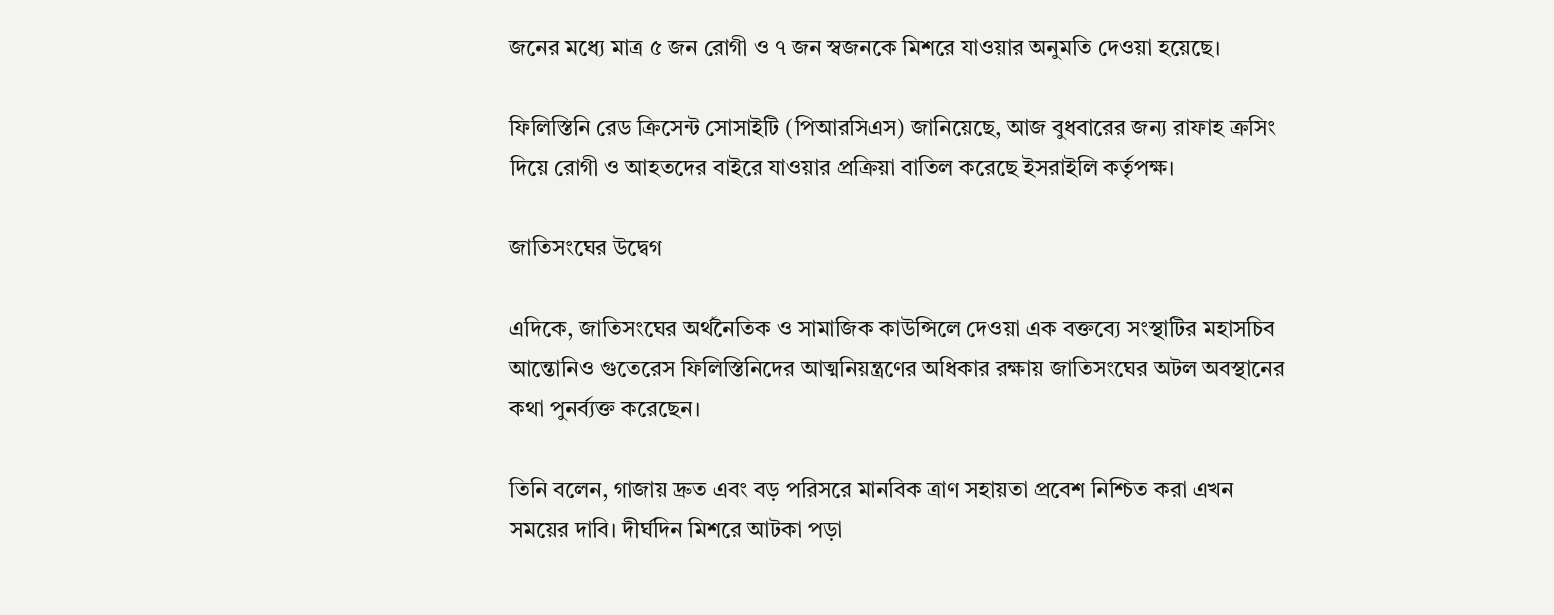জনের মধ্যে মাত্র ৫ জন রোগী ও ৭ জন স্বজনকে মিশরে যাওয়ার অনুমতি দেওয়া হয়েছে।

ফিলিস্তিনি রেড ক্রিসেন্ট সোসাইটি (পিআরসিএস) জানিয়েছে, আজ বুধবারের জন্য রাফাহ ক্রসিং দিয়ে রোগী ও আহতদের বাইরে যাওয়ার প্রক্রিয়া বাতিল করেছে ইসরাইলি কর্তৃপক্ষ।

জাতিসংঘের উদ্বেগ

এদিকে, জাতিসংঘের অর্থনৈতিক ও সামাজিক কাউন্সিলে দেওয়া এক বক্তব্যে সংস্থাটির মহাসচিব আন্তোনিও গুতেরেস ফিলিস্তিনিদের আত্মনিয়ন্ত্রণের অধিকার রক্ষায় জাতিসংঘের অটল অবস্থানের কথা পুনর্ব্যক্ত করেছেন।

তিনি বলেন, গাজায় দ্রুত এবং বড় পরিসরে মানবিক ত্রাণ সহায়তা প্রবেশ নিশ্চিত করা এখন সময়ের দাবি। দীর্ঘদিন মিশরে আটকা পড়া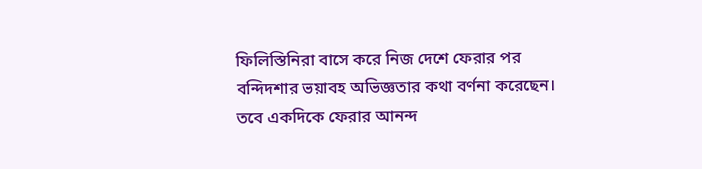ফিলিস্তিনিরা বাসে করে নিজ দেশে ফেরার পর বন্দিদশার ভয়াবহ অভিজ্ঞতার কথা বর্ণনা করেছেন। তবে একদিকে ফেরার আনন্দ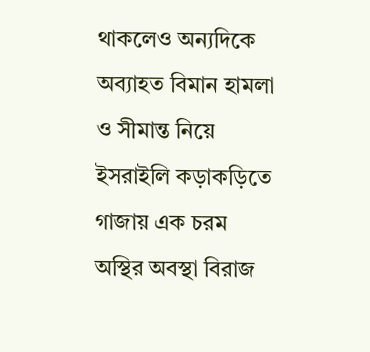থাকলেও অন্যদিকে অব্যাহত বিমান হামলা ও সীমান্ত নিয়ে ইসরাইলি কড়াকড়িতে গাজায় এক চরম অস্থির অবস্থা বিরাজ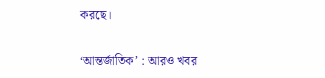করছে।

‘আন্তর্জাতিক’ : আরও খবর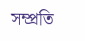সম্প্রতি